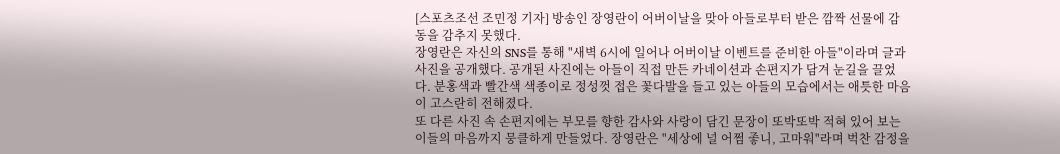[스포츠조선 조민정 기자] 방송인 장영란이 어버이날을 맞아 아들로부터 받은 깜짝 선물에 감동을 감추지 못했다.
장영란은 자신의 SNS를 통해 "새벽 6시에 일어나 어버이날 이벤트를 준비한 아들"이라며 글과 사진을 공개했다. 공개된 사진에는 아들이 직접 만든 카네이션과 손편지가 담겨 눈길을 끌었다. 분홍색과 빨간색 색종이로 정성껏 접은 꽃다발을 들고 있는 아들의 모습에서는 애틋한 마음이 고스란히 전해졌다.
또 다른 사진 속 손편지에는 부모를 향한 감사와 사랑이 담긴 문장이 또박또박 적혀 있어 보는 이들의 마음까지 뭉클하게 만들었다. 장영란은 "세상에 널 어쩜 좋니, 고마워"라며 벅찬 감정을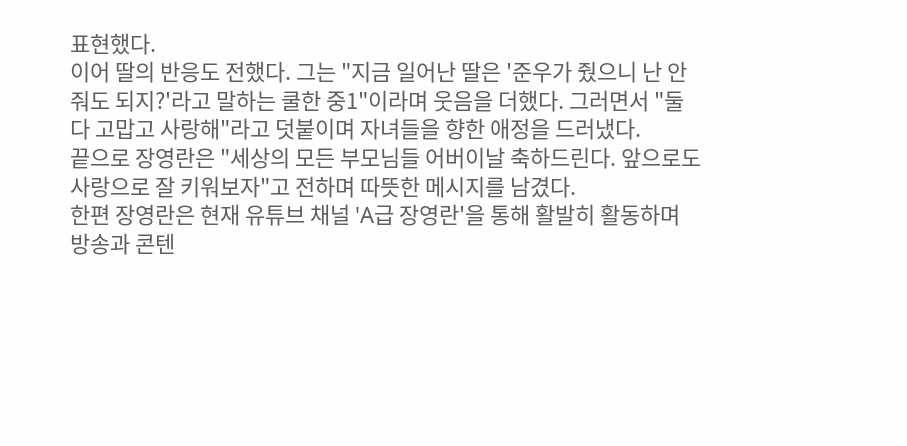표현했다.
이어 딸의 반응도 전했다. 그는 "지금 일어난 딸은 '준우가 줬으니 난 안 줘도 되지?'라고 말하는 쿨한 중1"이라며 웃음을 더했다. 그러면서 "둘 다 고맙고 사랑해"라고 덧붙이며 자녀들을 향한 애정을 드러냈다.
끝으로 장영란은 "세상의 모든 부모님들 어버이날 축하드린다. 앞으로도 사랑으로 잘 키워보자"고 전하며 따뜻한 메시지를 남겼다.
한편 장영란은 현재 유튜브 채널 'A급 장영란'을 통해 활발히 활동하며 방송과 콘텐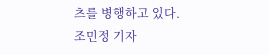츠를 병행하고 있다.
조민정 기자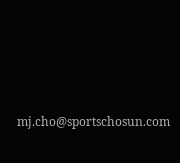mj.cho@sportschosun.com